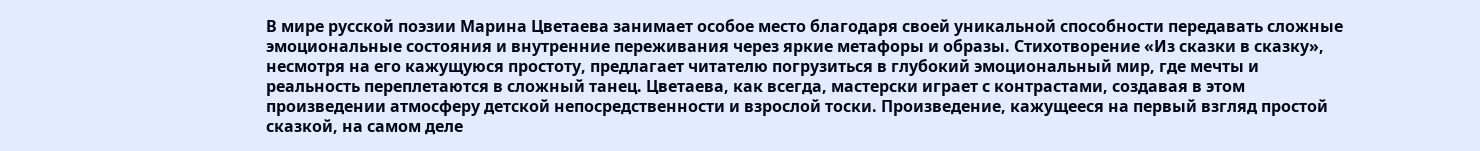В мире русской поэзии Марина Цветаева занимает особое место благодаря своей уникальной способности передавать сложные эмоциональные состояния и внутренние переживания через яркие метафоры и образы. Стихотворение «Из сказки в сказку», несмотря на его кажущуюся простоту, предлагает читателю погрузиться в глубокий эмоциональный мир, где мечты и реальность переплетаются в сложный танец. Цветаева, как всегда, мастерски играет с контрастами, создавая в этом произведении атмосферу детской непосредственности и взрослой тоски. Произведение, кажущееся на первый взгляд простой сказкой, на самом деле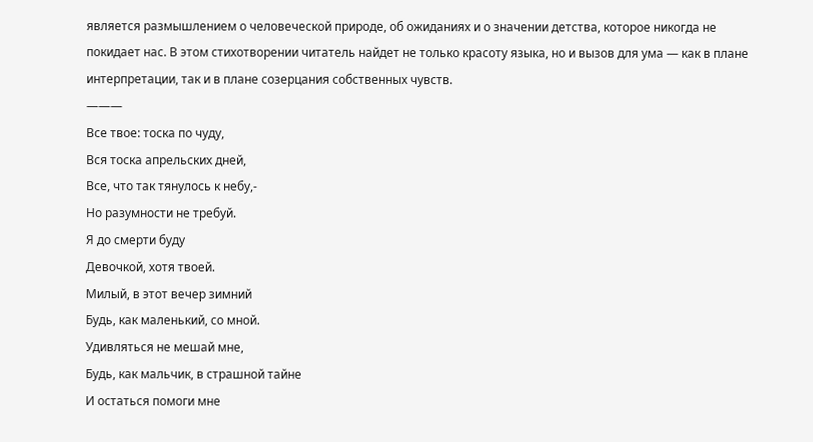является размышлением о человеческой природе, об ожиданиях и о значении детства, которое никогда не покидает нас. В этом стихотворении читатель найдет не только красоту языка, но и вызов для ума — как в плане интерпретации, так и в плане созерцания собственных чувств.
———
Все твое: тоска по чуду,
Вся тоска апрельских дней,
Все, что так тянулось к небу,-
Но разумности не требуй.
Я до смерти буду
Девочкой, хотя твоей.
Милый, в этот вечер зимний
Будь, как маленький, со мной.
Удивляться не мешай мне,
Будь, как мальчик, в страшной тайне
И остаться помоги мне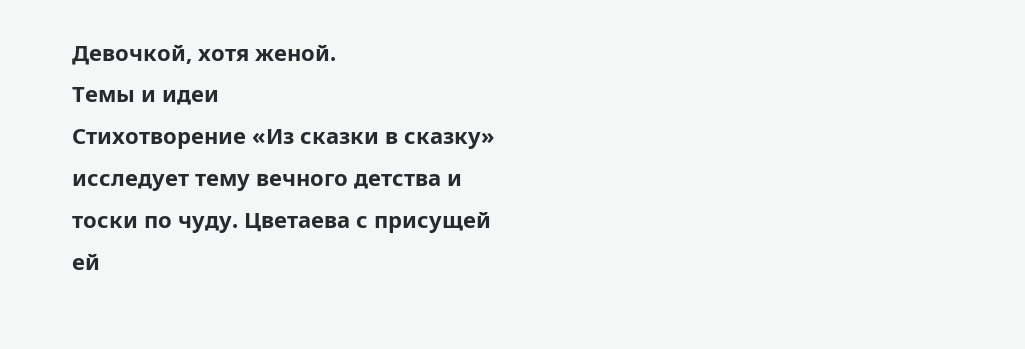Девочкой, хотя женой.
Темы и идеи
Стихотворение «Из сказки в сказку» исследует тему вечного детства и тоски по чуду. Цветаева с присущей ей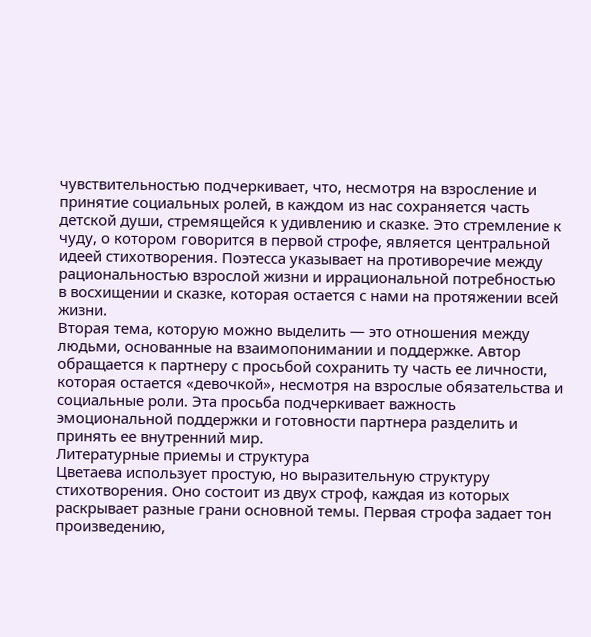чувствительностью подчеркивает, что, несмотря на взросление и принятие социальных ролей, в каждом из нас сохраняется часть детской души, стремящейся к удивлению и сказке. Это стремление к чуду, о котором говорится в первой строфе, является центральной идеей стихотворения. Поэтесса указывает на противоречие между рациональностью взрослой жизни и иррациональной потребностью в восхищении и сказке, которая остается с нами на протяжении всей жизни.
Вторая тема, которую можно выделить — это отношения между людьми, основанные на взаимопонимании и поддержке. Автор обращается к партнеру с просьбой сохранить ту часть ее личности, которая остается «девочкой», несмотря на взрослые обязательства и социальные роли. Эта просьба подчеркивает важность эмоциональной поддержки и готовности партнера разделить и принять ее внутренний мир.
Литературные приемы и структура
Цветаева использует простую, но выразительную структуру стихотворения. Оно состоит из двух строф, каждая из которых раскрывает разные грани основной темы. Первая строфа задает тон произведению,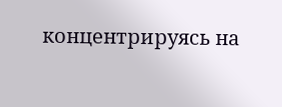концентрируясь на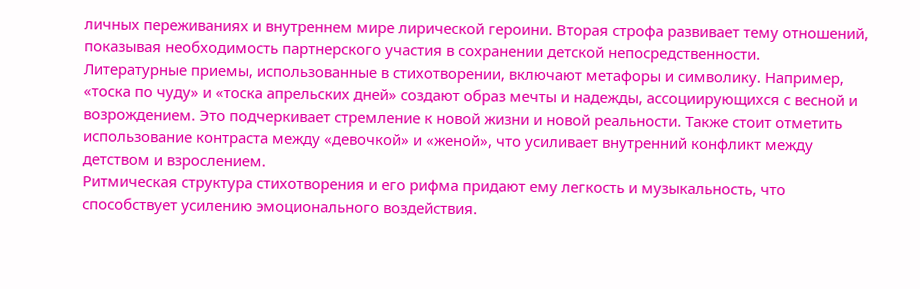личных переживаниях и внутреннем мире лирической героини. Вторая строфа развивает тему отношений, показывая необходимость партнерского участия в сохранении детской непосредственности.
Литературные приемы, использованные в стихотворении, включают метафоры и символику. Например, «тоска по чуду» и «тоска апрельских дней» создают образ мечты и надежды, ассоциирующихся с весной и возрождением. Это подчеркивает стремление к новой жизни и новой реальности. Также стоит отметить использование контраста между «девочкой» и «женой», что усиливает внутренний конфликт между детством и взрослением.
Ритмическая структура стихотворения и его рифма придают ему легкость и музыкальность, что способствует усилению эмоционального воздействия.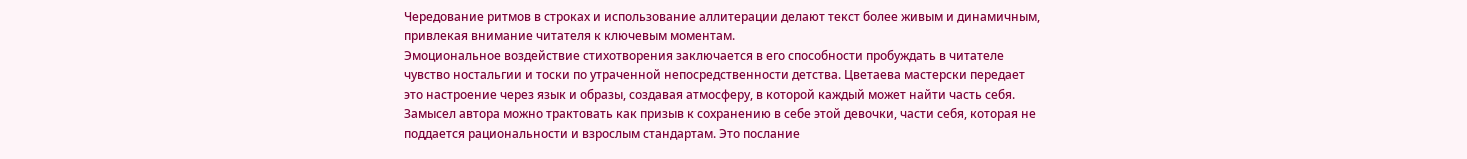Чередование ритмов в строках и использование аллитерации делают текст более живым и динамичным, привлекая внимание читателя к ключевым моментам.
Эмоциональное воздействие стихотворения заключается в его способности пробуждать в читателе чувство ностальгии и тоски по утраченной непосредственности детства. Цветаева мастерски передает это настроение через язык и образы, создавая атмосферу, в которой каждый может найти часть себя.
Замысел автора можно трактовать как призыв к сохранению в себе этой девочки, части себя, которая не поддается рациональности и взрослым стандартам. Это послание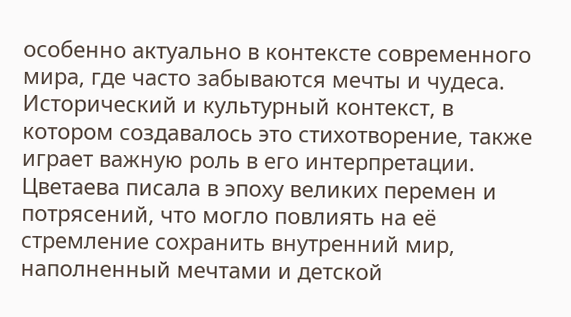особенно актуально в контексте современного мира, где часто забываются мечты и чудеса.
Исторический и культурный контекст, в котором создавалось это стихотворение, также играет важную роль в его интерпретации. Цветаева писала в эпоху великих перемен и потрясений, что могло повлиять на её стремление сохранить внутренний мир, наполненный мечтами и детской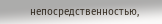непосредственностью,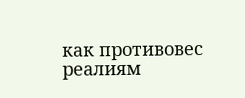как противовес реалиям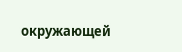окружающей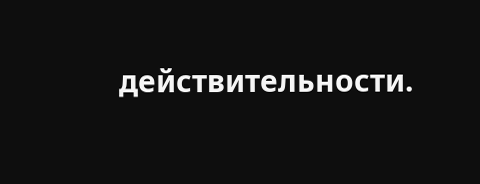действительности.